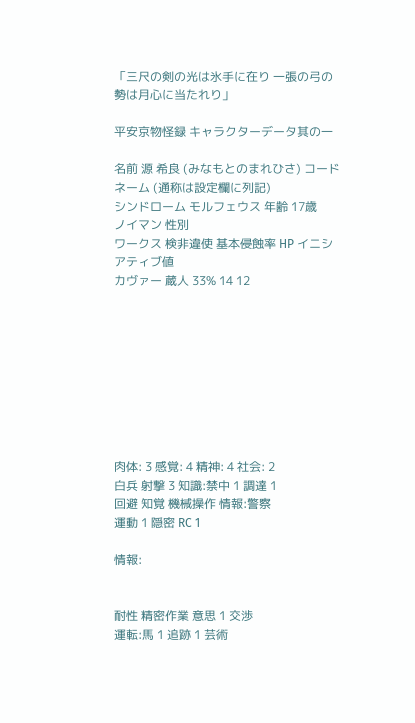「三尺の剣の光は氷手に在り 一張の弓の勢は月心に当たれり」

平安京物怪録 キャラクターデータ其の一

名前 源 希良 (みなもとのまれひさ) コードネーム (通称は設定欄に列記)
シンドローム モルフェウス 年齢 17歳
ノイマン 性別
ワークス 検非違使 基本侵蝕率 HP イニシアティブ値
カヴァー 蔵人 33% 14 12









肉体: 3 感覚: 4 精神: 4 社会: 2
白兵 射撃 3 知識:禁中 1 調達 1
回避 知覚 機械操作 情報:警察
運動 1 隠密 RC 1

情報:


耐性 精密作業 意思 1 交渉
運転:馬 1 追跡 1 芸術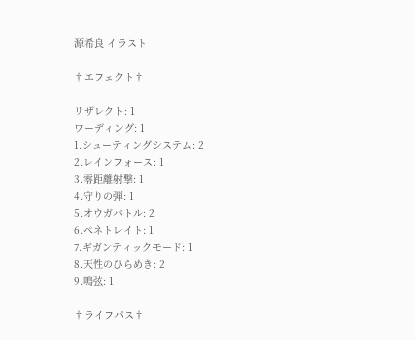源希良 イラスト

†エフェクト†

リザレクト: 1
ワーディング: 1
1.シューティングシステム: 2
2.レインフォース: 1
3.零距離射撃: 1
4.守りの弾: 1
5.オウガバトル: 2
6.ペネトレイト: 1
7.ギガンティックモード: 1
8.天性のひらめき: 2
9.鳴弦: 1

†ライフパス†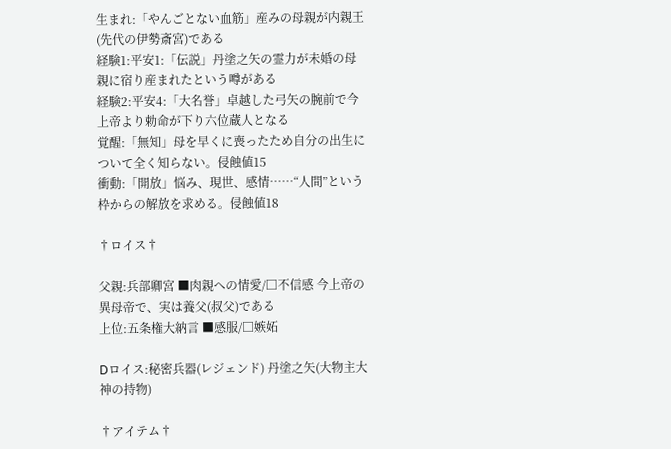生まれ:「やんごとない血筋」産みの母親が内親王(先代の伊勢斎宮)である
経験1:平安1:「伝説」丹塗之矢の霊力が未婚の母親に宿り産まれたという噂がある
経験2:平安4:「大名誉」卓越した弓矢の腕前で今上帝より勅命が下り六位蔵人となる
覚醒:「無知」母を早くに喪ったため自分の出生について全く知らない。侵蝕値15
衝動:「開放」悩み、現世、感情……“人間”という枠からの解放を求める。侵蝕値18

†ロイス†

父親:兵部卿宮 ■肉親への情愛/□不信感 今上帝の異母帝で、実は養父(叔父)である
上位:五条権大納言 ■感服/□嫉妬

Dロイス:秘密兵器(レジェンド) 丹塗之矢(大物主大神の持物)

†アイテム†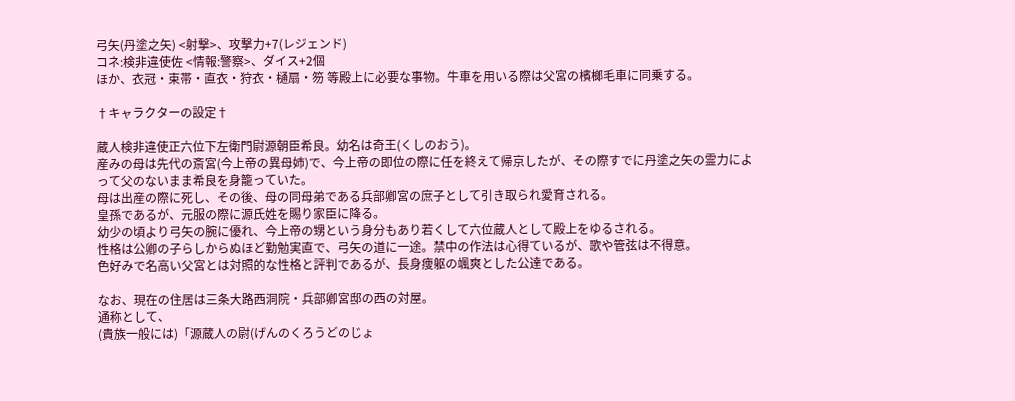弓矢(丹塗之矢) <射撃>、攻撃力+7(レジェンド)
コネ:検非違使佐 <情報:警察>、ダイス+2個
ほか、衣冠・束帯・直衣・狩衣・樋扇・笏 等殿上に必要な事物。牛車を用いる際は父宮の檳榔毛車に同乗する。

†キャラクターの設定†

蔵人検非違使正六位下左衛門尉源朝臣希良。幼名は奇王(くしのおう)。
産みの母は先代の斎宮(今上帝の異母姉)で、今上帝の即位の際に任を終えて帰京したが、その際すでに丹塗之矢の霊力によって父のないまま希良を身籠っていた。
母は出産の際に死し、その後、母の同母弟である兵部卿宮の庶子として引き取られ愛育される。
皇孫であるが、元服の際に源氏姓を賜り家臣に降る。
幼少の頃より弓矢の腕に優れ、今上帝の甥という身分もあり若くして六位蔵人として殿上をゆるされる。
性格は公卿の子らしからぬほど勤勉実直で、弓矢の道に一途。禁中の作法は心得ているが、歌や管弦は不得意。
色好みで名高い父宮とは対照的な性格と評判であるが、長身痩躯の颯爽とした公達である。

なお、現在の住居は三条大路西洞院・兵部卿宮邸の西の対屋。
通称として、
(貴族一般には)「源蔵人の尉(げんのくろうどのじょ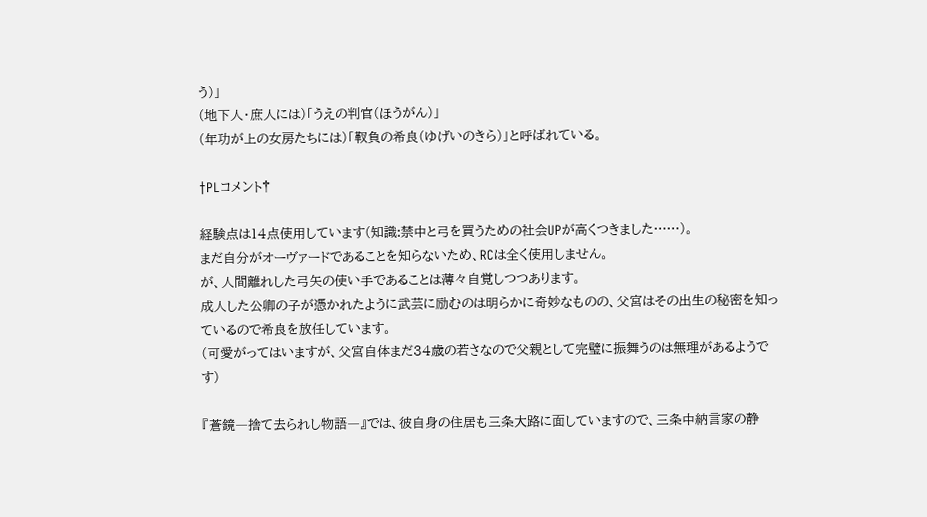う)」
(地下人・庶人には)「うえの判官(ほうがん)」
(年功が上の女房たちには)「靫負の希良(ゆげいのきら)」と呼ばれている。

†PLコメント†

経験点は14点使用しています(知識:禁中と弓を買うための社会UPが高くつきました……)。
まだ自分がオーヴァードであることを知らないため、RCは全く使用しません。
が、人間離れした弓矢の使い手であることは薄々自覚しつつあります。
成人した公卿の子が憑かれたように武芸に励むのは明らかに奇妙なものの、父宮はその出生の秘密を知っているので希良を放任しています。
(可愛がってはいますが、父宮自体まだ34歳の若さなので父親として完璧に振舞うのは無理があるようです)

『蒼鏡―捨て去られし物語―』では、彼自身の住居も三条大路に面していますので、三条中納言家の静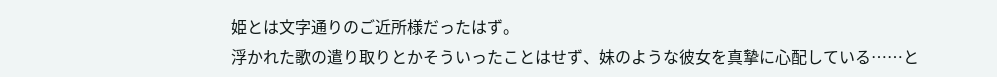姫とは文字通りのご近所様だったはず。
浮かれた歌の遣り取りとかそういったことはせず、妹のような彼女を真摯に心配している……と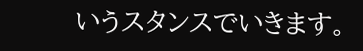いうスタンスでいきます。